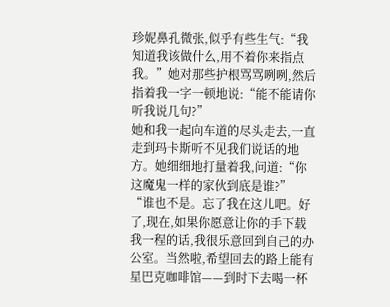珍妮鼻孔微张,似乎有些生气:“我知道我该做什么,用不着你来指点我。”她对那些护根骂骂咧咧,然后指着我一字一顿地说:“能不能请你听我说几句?”
她和我一起向车道的尽头走去,一直走到玛卡斯听不见我们说话的地方。她细细地打量着我,问道:“你这魔鬼一样的家伙到底是谁?”
“谁也不是。忘了我在这儿吧。好了,现在,如果你愿意让你的手下载我一程的话,我很乐意回到自己的办公室。当然啦,希望回去的路上能有星巴克咖啡馆——到时下去喝一杯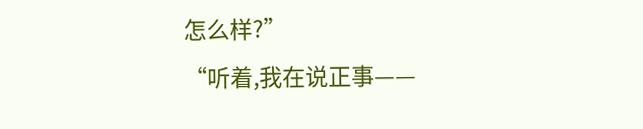怎么样?”
“听着,我在说正事——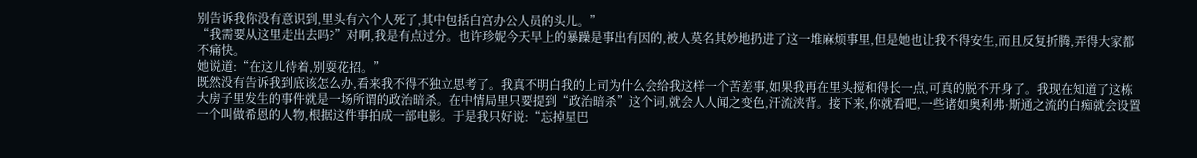别告诉我你没有意识到,里头有六个人死了,其中包括白宫办公人员的头儿。”
“我需要从这里走出去吗?”对啊,我是有点过分。也许珍妮今天早上的暴躁是事出有因的,被人莫名其妙地扔进了这一堆麻烦事里,但是她也让我不得安生,而且反复折腾,弄得大家都不痛快。
她说道:“在这儿待着,别耍花招。”
既然没有告诉我到底该怎么办,看来我不得不独立思考了。我真不明白我的上司为什么会给我这样一个苦差事,如果我再在里头搅和得长一点,可真的脱不开身了。我现在知道了这栋大房子里发生的事件就是一场所谓的政治暗杀。在中情局里只要提到“政治暗杀”这个词,就会人人闻之变色,汗流浃背。接下来,你就看吧,一些诸如奥利弗·斯通之流的白痴就会设置一个叫做希恩的人物,根据这件事拍成一部电影。于是我只好说:“忘掉星巴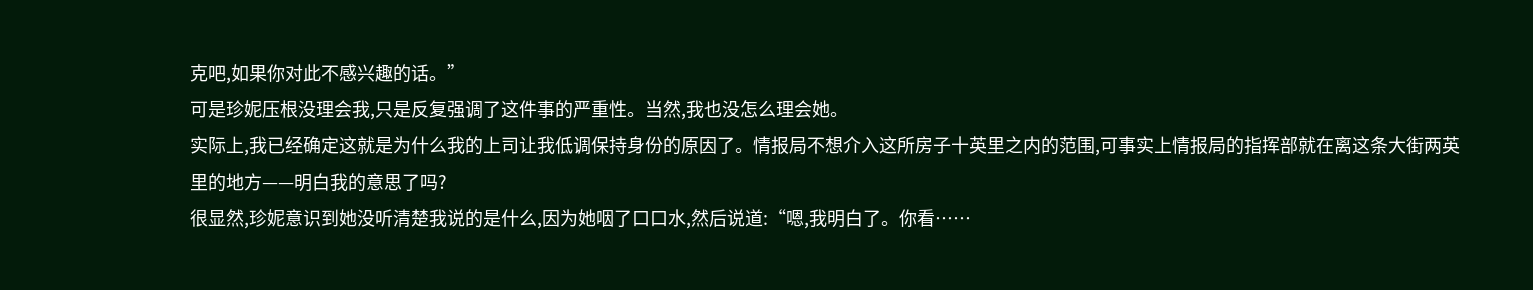克吧,如果你对此不感兴趣的话。”
可是珍妮压根没理会我,只是反复强调了这件事的严重性。当然,我也没怎么理会她。
实际上,我已经确定这就是为什么我的上司让我低调保持身份的原因了。情报局不想介入这所房子十英里之内的范围,可事实上情报局的指挥部就在离这条大街两英里的地方——明白我的意思了吗?
很显然,珍妮意识到她没听清楚我说的是什么,因为她咽了口口水,然后说道:“嗯,我明白了。你看……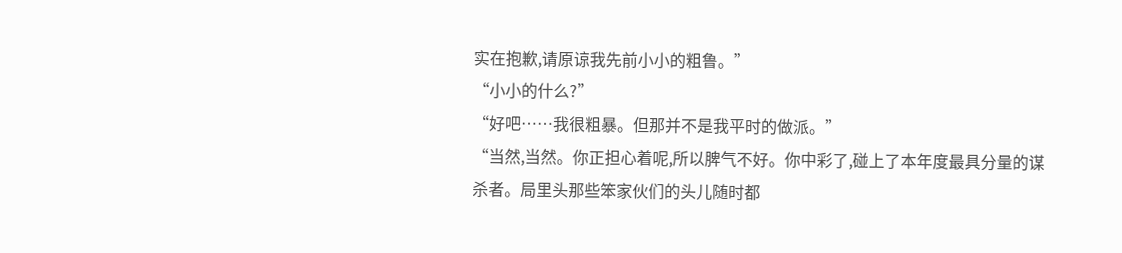实在抱歉,请原谅我先前小小的粗鲁。”
“小小的什么?”
“好吧……我很粗暴。但那并不是我平时的做派。”
“当然,当然。你正担心着呢,所以脾气不好。你中彩了,碰上了本年度最具分量的谋杀者。局里头那些笨家伙们的头儿随时都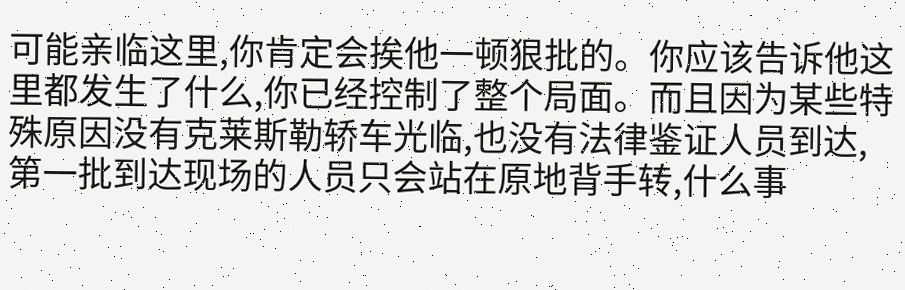可能亲临这里,你肯定会挨他一顿狠批的。你应该告诉他这里都发生了什么,你已经控制了整个局面。而且因为某些特殊原因没有克莱斯勒轿车光临,也没有法律鉴证人员到达,第一批到达现场的人员只会站在原地背手转,什么事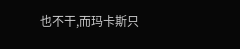也不干,而玛卡斯只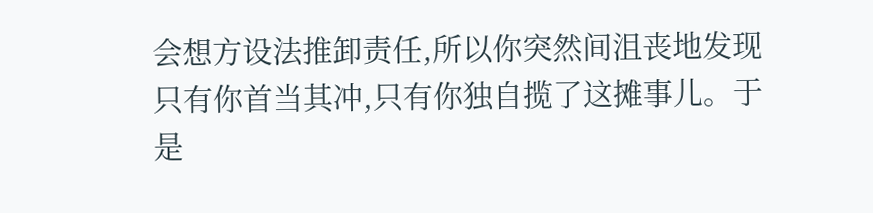会想方设法推卸责任,所以你突然间沮丧地发现只有你首当其冲,只有你独自揽了这摊事儿。于是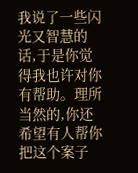我说了一些闪光又智慧的话,于是你觉得我也许对你有帮助。理所当然的,你还希望有人帮你把这个案子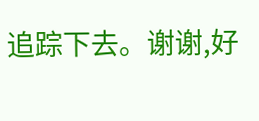追踪下去。谢谢,好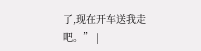了,现在开车送我走吧。” |